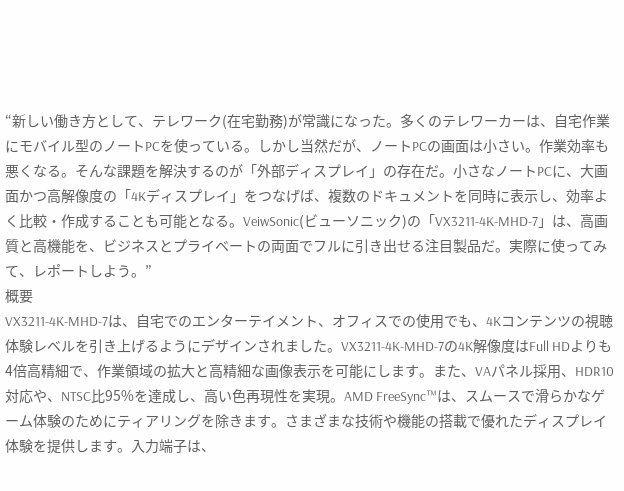“新しい働き方として、テレワーク(在宅勤務)が常識になった。多くのテレワーカーは、自宅作業にモバイル型のノートPCを使っている。しかし当然だが、ノートPCの画面は小さい。作業効率も悪くなる。そんな課題を解決するのが「外部ディスプレイ」の存在だ。小さなノートPCに、大画面かつ高解像度の「4Kディスプレイ」をつなげば、複数のドキュメントを同時に表示し、効率よく比較・作成することも可能となる。VeiwSonic(ビューソニック)の「VX3211-4K-MHD-7」は、高画質と高機能を、ビジネスとプライベートの両面でフルに引き出せる注目製品だ。実際に使ってみて、レポートしよう。”
概要
VX3211-4K-MHD-7は、自宅でのエンターテイメント、オフィスでの使用でも、4Kコンテンツの視聴体験レベルを引き上げるようにデザインされました。VX3211-4K-MHD-7の4K解像度はFull HDよりも4倍高精細で、作業領域の拡大と高精細な画像表示を可能にします。また、VAパネル採用、HDR10対応や、NTSC比95%を達成し、高い色再現性を実現。AMD FreeSync™は、スムースで滑らかなゲーム体験のためにティアリングを除きます。さまざまな技術や機能の搭載で優れたディスプレイ体験を提供します。入力端子は、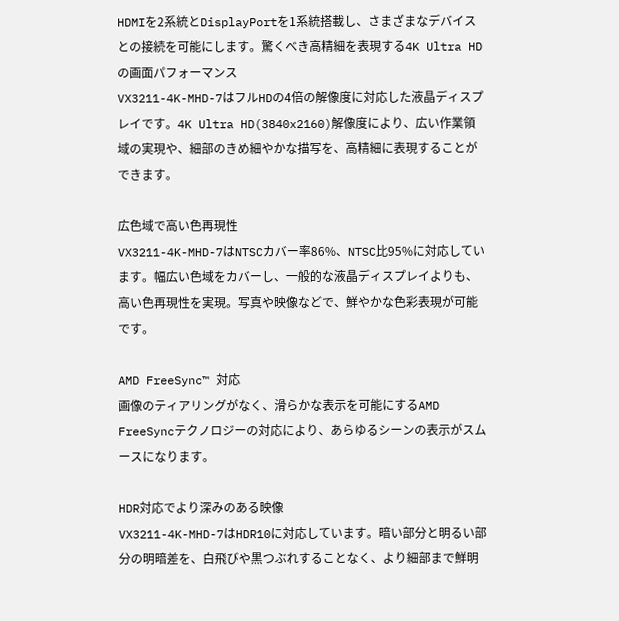HDMIを2系統とDisplayPortを1系統搭載し、さまざまなデバイスとの接続を可能にします。驚くべき高精細を表現する4K Ultra HDの画面パフォーマンス
VX3211-4K-MHD-7はフルHDの4倍の解像度に対応した液晶ディスプレイです。4K Ultra HD(3840x2160)解像度により、広い作業領域の実現や、細部のきめ細やかな描写を、高精細に表現することができます。

広色域で高い色再現性
VX3211-4K-MHD-7はNTSCカバー率86%、NTSC比95%に対応しています。幅広い色域をカバーし、一般的な液晶ディスプレイよりも、高い色再現性を実現。写真や映像などで、鮮やかな色彩表現が可能です。

AMD FreeSync™ 対応
画像のティアリングがなく、滑らかな表示を可能にするAMD FreeSyncテクノロジーの対応により、あらゆるシーンの表示がスムースになります。

HDR対応でより深みのある映像
VX3211-4K-MHD-7はHDR10に対応しています。暗い部分と明るい部分の明暗差を、白飛びや黒つぶれすることなく、より細部まで鮮明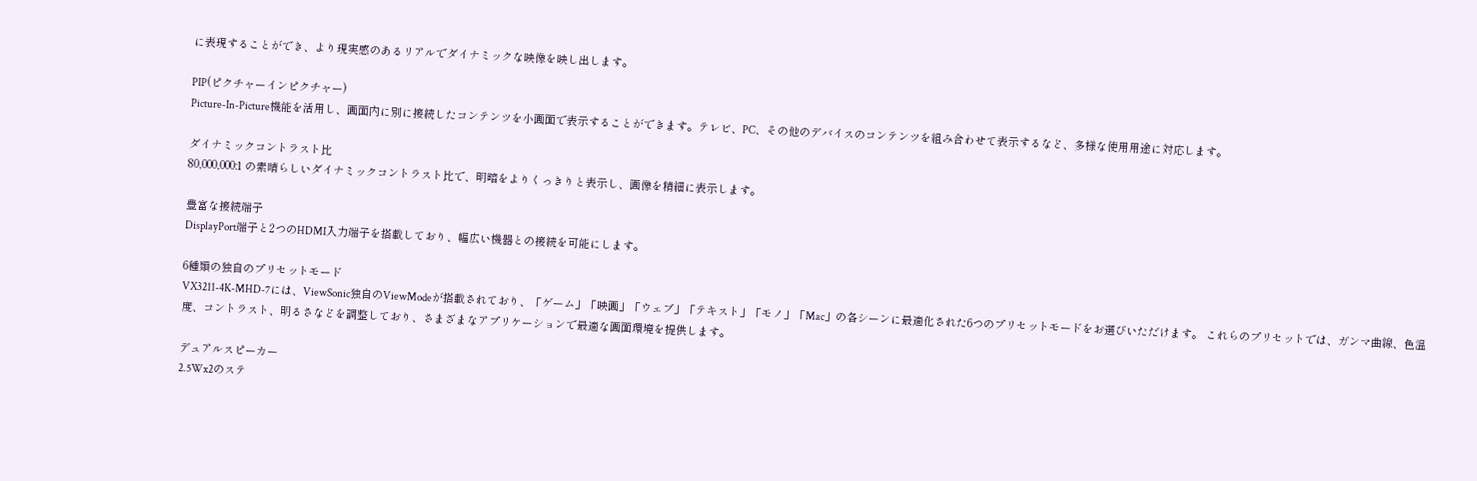に表現することができ、より現実感のあるリアルでダイナミックな映像を映し出します。

PIP(ピクチャーインピクチャー)
Picture-In-Picture機能を活用し、画面内に別に接続したコンテンツを小画面で表示することができます。テレビ、PC、その他のデバイスのコンテンツを組み合わせて表示するなど、多様な使用用途に対応します。

ダイナミックコントラスト比
80,000,000:1 の素晴らしいダイナミックコントラスト比で、明暗をよりくっきりと表示し、画像を精細に表示します。

豊富な接続端子
DisplayPort端子と2つのHDMI入力端子を搭載しており、幅広い機器との接続を可能にします。

6種類の独自のプリセットモード
VX3211-4K-MHD-7には、ViewSonic独自のViewModeが搭載されており、「ゲーム」「映画」「ウェブ」「テキスト」「モノ」「Mac」の各シーンに最適化された6つのプリセットモードをお選びいただけます。 これらのプリセットでは、ガンマ曲線、色温度、コントラスト、明るさなどを調整しており、さまざまなアプリケーションで最適な画面環境を提供します。

デュアルスピーカー
2.5Wx2のステ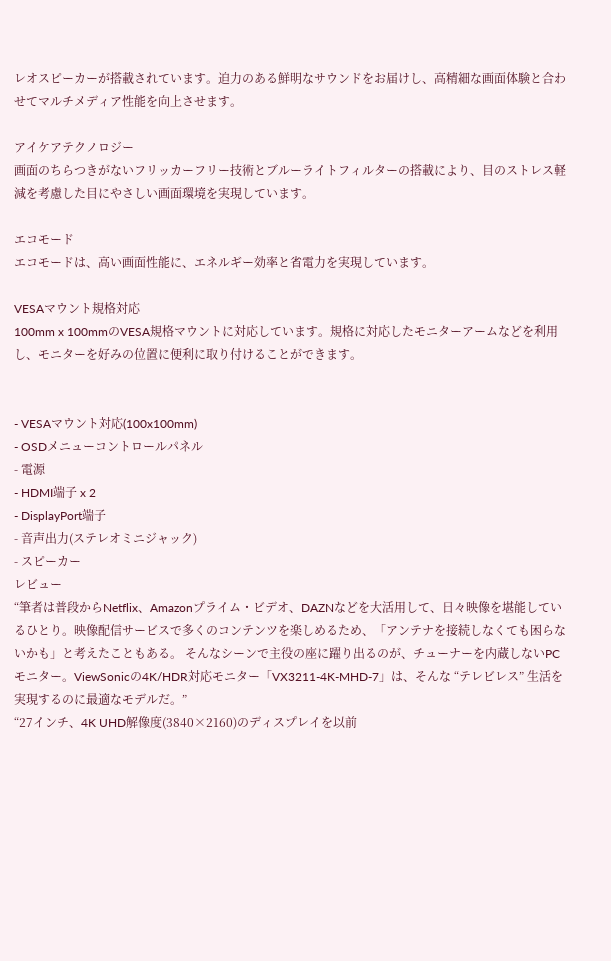レオスピーカーが搭載されています。迫力のある鮮明なサウンドをお届けし、高精細な画面体験と合わせてマルチメディア性能を向上させます。

アイケアテクノロジー
画面のちらつきがないフリッカーフリー技術とブルーライトフィルターの搭載により、目のストレス軽減を考慮した目にやさしい画面環境を実現しています。

エコモード
エコモードは、高い画面性能に、エネルギー効率と省電力を実現しています。

VESAマウント規格対応
100mm x 100mmのVESA規格マウントに対応しています。規格に対応したモニターアームなどを利用し、モニターを好みの位置に便利に取り付けることができます。


- VESAマウント対応(100x100mm)
- OSDメニューコントロールパネル
- 電源
- HDMI端子 x 2
- DisplayPort端子
- 音声出力(ステレオミニジャック)
- スピーカー
レビュー
“筆者は普段からNetflix、Amazonプライム・ビデオ、DAZNなどを大活用して、日々映像を堪能しているひとり。映像配信サービスで多くのコンテンツを楽しめるため、「アンテナを接続しなくても困らないかも」と考えたこともある。 そんなシーンで主役の座に躍り出るのが、チューナーを内蔵しないPCモニター。ViewSonicの4K/HDR対応モニター「VX3211-4K-MHD-7」は、そんな “テレビレス” 生活を実現するのに最適なモデルだ。”
“27インチ、4K UHD解像度(3840×2160)のディスプレイを以前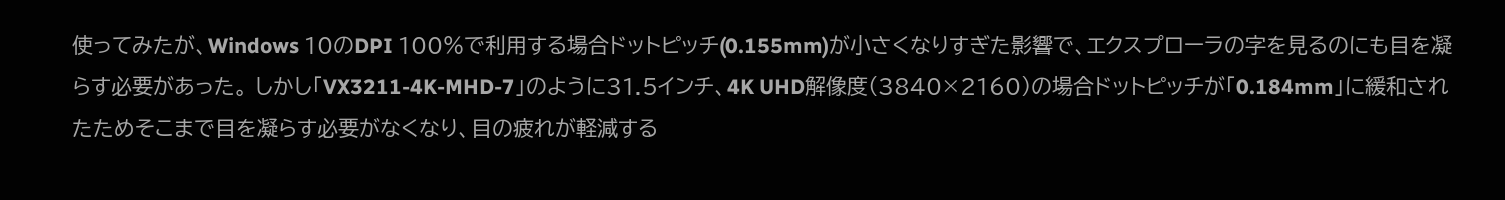使ってみたが、Windows 10のDPI 100%で利用する場合ドットピッチ(0.155mm)が小さくなりすぎた影響で、エクスプローラの字を見るのにも目を凝らす必要があった。 しかし「VX3211-4K-MHD-7」のように31.5インチ、4K UHD解像度(3840×2160)の場合ドットピッチが「0.184mm」に緩和されたためそこまで目を凝らす必要がなくなり、目の疲れが軽減する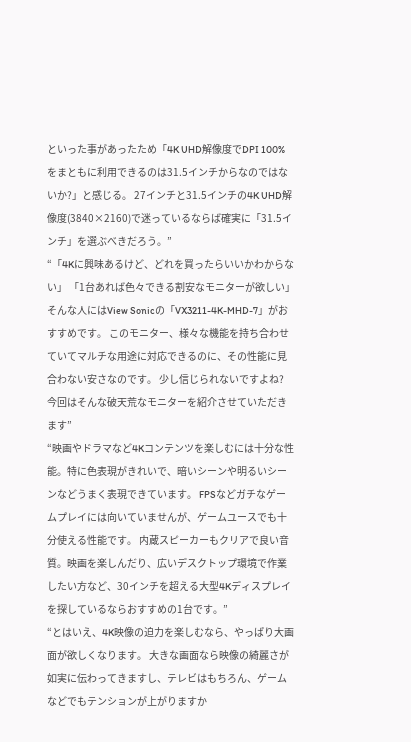といった事があったため「4K UHD解像度でDPI 100%をまともに利用できるのは31.5インチからなのではないか?」と感じる。 27インチと31.5インチの4K UHD解像度(3840×2160)で迷っているならば確実に「31.5インチ」を選ぶべきだろう。”
“「4Kに興味あるけど、どれを買ったらいいかわからない」 「1台あれば色々できる割安なモニターが欲しい」 そんな人にはView Sonicの「VX3211-4K-MHD-7」がおすすめです。 このモニター、様々な機能を持ち合わせていてマルチな用途に対応できるのに、その性能に見合わない安さなのです。 少し信じられないですよね? 今回はそんな破天荒なモニターを紹介させていただきます”
“映画やドラマなど4Kコンテンツを楽しむには十分な性能。特に色表現がきれいで、暗いシーンや明るいシーンなどうまく表現できています。 FPSなどガチなゲームプレイには向いていませんが、ゲームユースでも十分使える性能です。 内蔵スピーカーもクリアで良い音質。映画を楽しんだり、広いデスクトップ環境で作業したい方など、30インチを超える大型4Kディスプレイを探しているならおすすめの1台です。”
“とはいえ、4K映像の迫力を楽しむなら、やっぱり大画面が欲しくなります。 大きな画面なら映像の綺麗さが如実に伝わってきますし、テレビはもちろん、ゲームなどでもテンションが上がりますか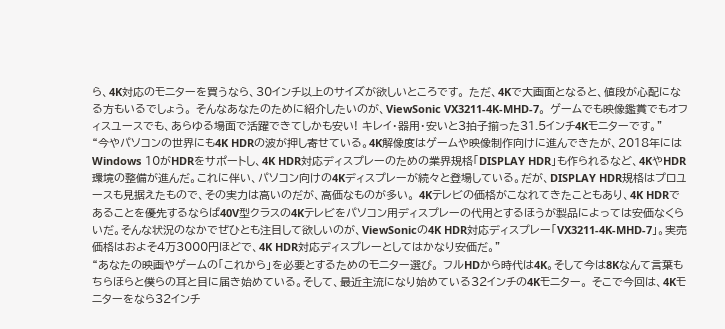ら、4K対応のモニターを買うなら、30インチ以上のサイズが欲しいところです。 ただ、4Kで大画面となると、値段が心配になる方もいるでしょう。 そんなあなたのために紹介したいのが、ViewSonic VX3211-4K-MHD-7。 ゲームでも映像鑑賞でもオフィスユースでも、あらゆる場面で活躍できてしかも安い! キレイ・器用・安いと3拍子揃った31.5インチ4Kモニターです。”
“今やパソコンの世界にも4K HDRの波が押し寄せている。4K解像度はゲームや映像制作向けに進んできたが、2018年にはWindows 10がHDRをサポートし、4K HDR対応ディスプレーのための業界規格「DISPLAY HDR」も作られるなど、4KやHDR環境の整備が進んだ。これに伴い、パソコン向けの4Kディスプレーが続々と登場している。だが、DISPLAY HDR規格はプロユースも見据えたもので、その実力は高いのだが、高価なものが多い。 4Kテレビの価格がこなれてきたこともあり、4K HDRであることを優先するならば40V型クラスの4Kテレビをパソコン用ディスプレーの代用とするほうが製品によっては安価なくらいだ。そんな状況のなかでぜひとも注目して欲しいのが、ViewSonicの4K HDR対応ディスプレー「VX3211-4K-MHD-7」。実売価格はおよそ4万3000円ほどで、4K HDR対応ディスプレーとしてはかなり安価だ。”
“あなたの映画やゲームの「これから」を必要とするためのモニター選び。 フルHDから時代は4K。そして今は8Kなんて言葉もちらほらと僕らの耳と目に届き始めている。そして、最近主流になり始めている32インチの4Kモニター。 そこで今回は、4Kモニターをなら32インチ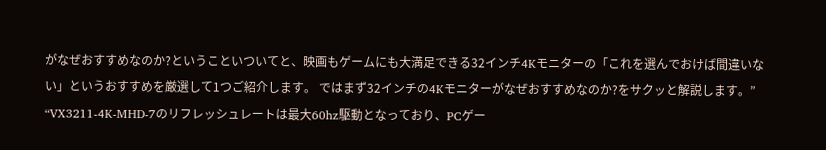がなぜおすすめなのか?ということいついてと、映画もゲームにも大満足できる32インチ4Kモニターの「これを選んでおけば間違いない」というおすすめを厳選して1つご紹介します。 ではまず32インチの4Kモニターがなぜおすすめなのか?をサクッと解説します。”
“VX3211-4K-MHD-7のリフレッシュレートは最大60hz駆動となっており、PCゲー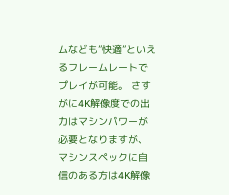ムなども”快適”といえるフレームレートでプレイが可能。 さすがに4K解像度での出力はマシンパワーが必要となりますが、マシンスペックに自信のある方は4K解像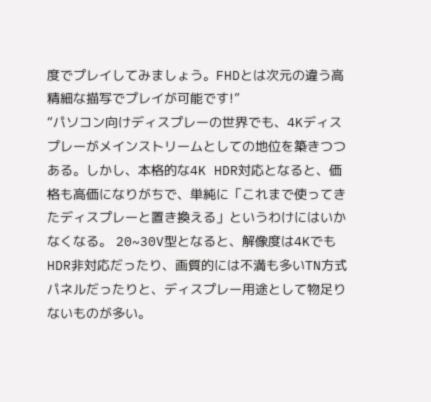度でプレイしてみましょう。FHDとは次元の違う高精細な描写でプレイが可能です!”
“パソコン向けディスプレーの世界でも、4Kディスプレーがメインストリームとしての地位を築きつつある。しかし、本格的な4K HDR対応となると、価格も高価になりがちで、単純に「これまで使ってきたディスプレーと置き換える」というわけにはいかなくなる。 20~30V型となると、解像度は4KでもHDR非対応だったり、画質的には不満も多いTN方式パネルだったりと、ディスプレー用途として物足りないものが多い。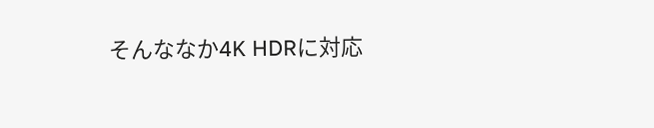そんななか4K HDRに対応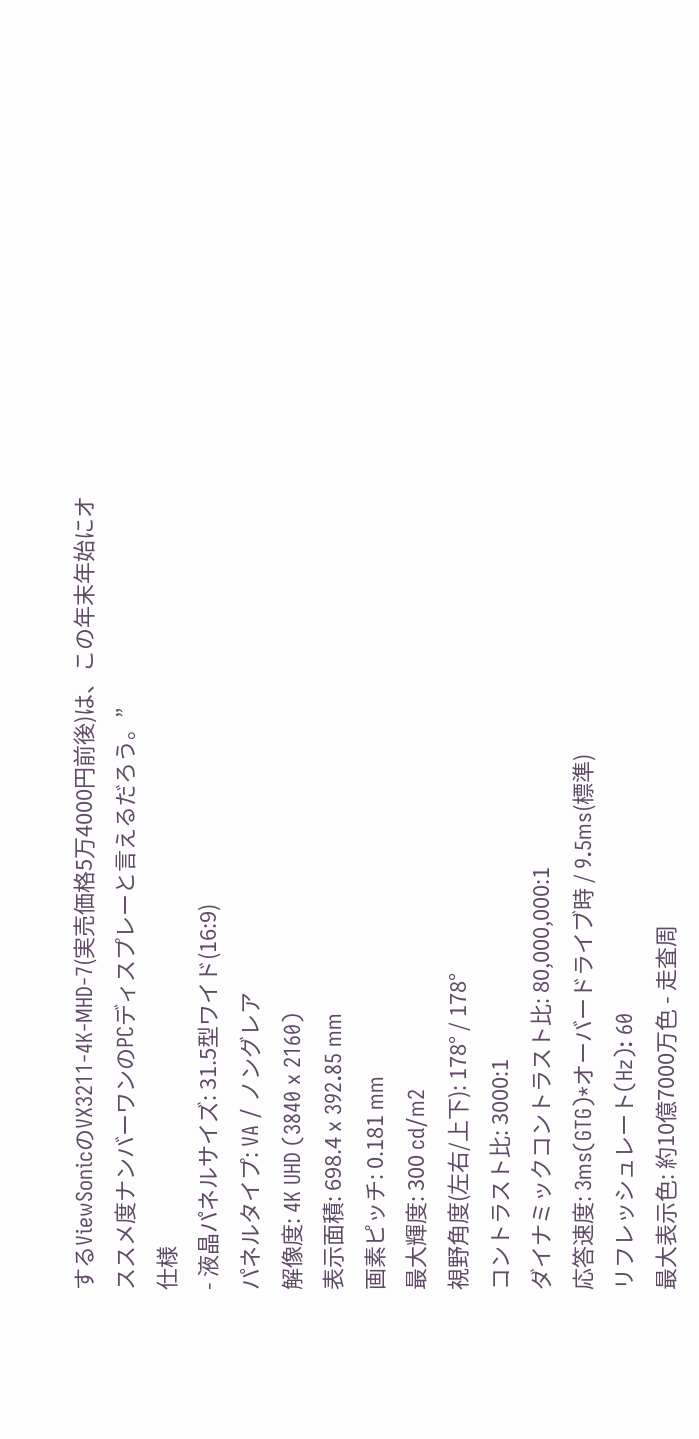するViewSonicのVX3211-4K-MHD-7(実売価格5万4000円前後)は、この年末年始にオススメ度ナンバーワンのPCディスプレーと言えるだろう。”
仕様
- 液晶パネルサイズ: 31.5型ワイド(16:9)
パネルタイプ: VA / ノングレア
解像度: 4K UHD (3840 x 2160)
表示面積: 698.4 x 392.85 mm
画素ピッチ: 0.181 mm
最大輝度: 300 cd/m2
視野角度(左右/上下): 178° / 178°
コントラスト比: 3000:1
ダイナミックコントラスト比: 80,000,000:1
応答速度: 3ms(GTG)*オーバードライブ時 / 9.5ms(標準)
リフレッシュレート(Hz): 60
最大表示色: 約10億7000万色 - 走査周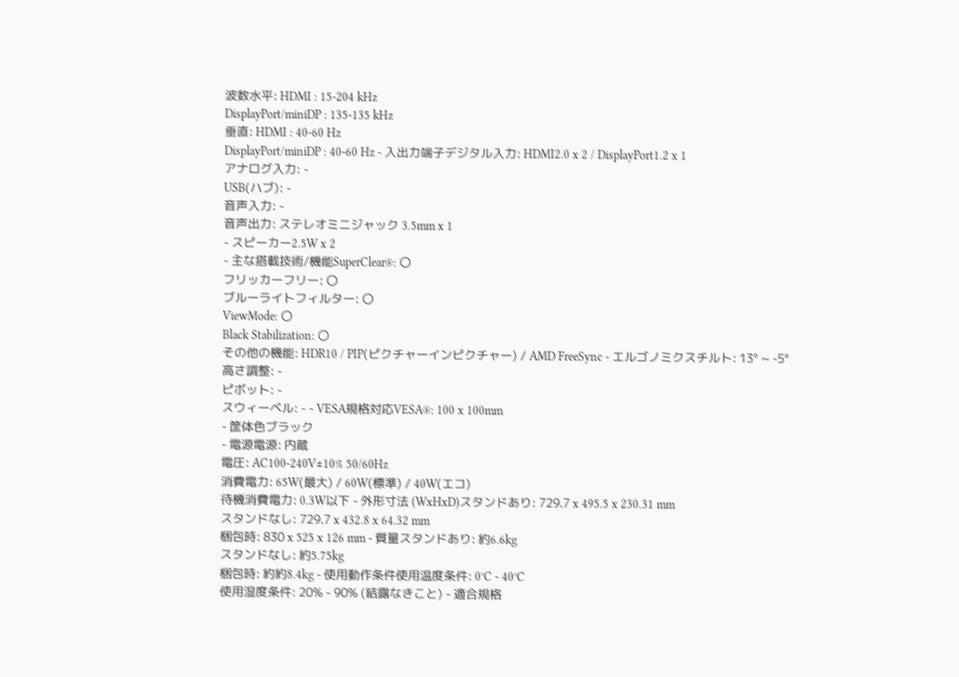波数水平: HDMI : 15-204 kHz
DisplayPort/miniDP : 135-135 kHz
垂直: HDMI : 40-60 Hz
DisplayPort/miniDP : 40-60 Hz - 入出力端子デジタル入力: HDMI2.0 x 2 / DisplayPort1.2 x 1
アナログ入力: -
USB(ハブ): -
音声入力: -
音声出力: ステレオミニジャック 3.5mm x 1
- スピーカー2.5W x 2
- 主な搭載技術/機能SuperClear®: 〇
フリッカーフリー: 〇
ブルーライトフィルター: 〇
ViewMode: 〇
Black Stabilization: 〇
その他の機能: HDR10 / PIP(ピクチャーインピクチャー) / AMD FreeSync - エルゴノミクスチルト: 13° ~ -5°
高さ調整: -
ピボット: -
スウィーベル: - - VESA規格対応VESA®: 100 x 100mm
- 筐体色ブラック
- 電源電源: 内蔵
電圧: AC100-240V±10% 50/60Hz
消費電力: 65W(最大) / 60W(標準) / 40W(エコ)
待機消費電力: 0.3W以下 - 外形寸法 (WxHxD)スタンドあり: 729.7 x 495.5 x 230.31 mm
スタンドなし: 729.7 x 432.8 x 64.32 mm
梱包時: 830 x 525 x 126 mm - 質量スタンドあり: 約6.6kg
スタンドなし: 約5.75kg
梱包時: 約約8.4kg - 使用動作条件使用温度条件: 0°C - 40°C
使用湿度条件: 20% - 90% (結露なきこと) - 適合規格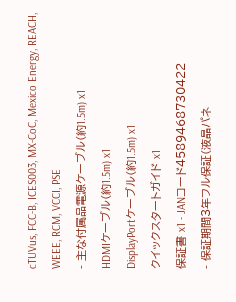cTUVus, FCC-B, ICES003, MX-CoC, Mexico Energy, REACH, WEEE, RCM, VCCI, PSE
- 主な付属品電源ケーブル(約1.5m) x1
HDMIケーブル(約1.5m) x1
DisplayPortケーブル(約1.5m) x1
クイックスタートガイド x1
保証書 x1 - JANコード4589468730422
- 保証期間3年フル保証(液晶パネ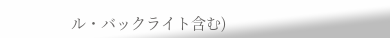ル・バックライト含む)